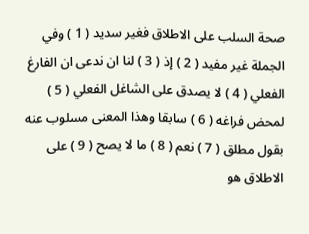صحة السلب على الاطلاق فغير سديد ( 1 ) وفي الجملة غير مفيد ( 2 ) إذ ( 3 ) لنا ان ندعى ان الفارغ الفعلي ( 4 ) لا يصدق على الشاغل الفعلي ( 5 ) لمحض فراغه ( 6 ) سابقا وهذا المعنى مسلوب عنه بقول مطلق ( 7 ) نعم ( 8 ) ما لا يصح ( 9 ) على الاطلاق هو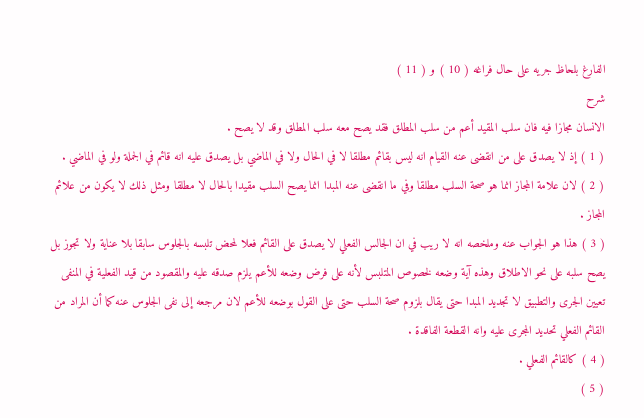الفارغ بلحاظ جريه على حال فراغه ( 10 ) و ( 11 )
شرح
الانسان مجازا فيه فان سلب المقيد أعم من سلب المطلق فقد يصح معه سلب المطلق وقد لا يصح .
( 1 ) إذ لا يصدق على من انقضى عنه القيام انه ليس بقائم مطلقا لا في الحال ولا في الماضي بل يصدق عليه انه قائم في الجملة ولو في الماضي .
( 2 ) لان علامة المجاز انما هو صحة السلب مطلقا وفي ما انقضى عنه المبدا انما يصح السلب مقيدا بالحال لا مطلقا ومثل ذلك لا يكون من علائم المجاز .
( 3 ) هذا هو الجواب عنه وملخصه انه لا ريب في ان الجالس الفعلي لا يصدق على القائم فعلا لمحض تلبسه بالجلوس سابقا بلا عناية ولا تجوز بل يصح سلبه على نحو الاطلاق وهذه آية وضعه لخصوص المتلبس لأنه على فرض وضعه للأعم يلزم صدقه عليه والمقصود من قيد الفعلية في المنفى تعيين الجرى والتطبيق لا تجديد المبدا حتى يقال بلزوم صحة السلب حتى على القول بوضعه للأعم لان مرجعه إلى نفى الجلوس عنه كما أن المراد من القائم الفعلي تحديد المجرى عليه وانه القطعة الفاقدة .
( 4 ) كالقائم الفعلي .
( 5 )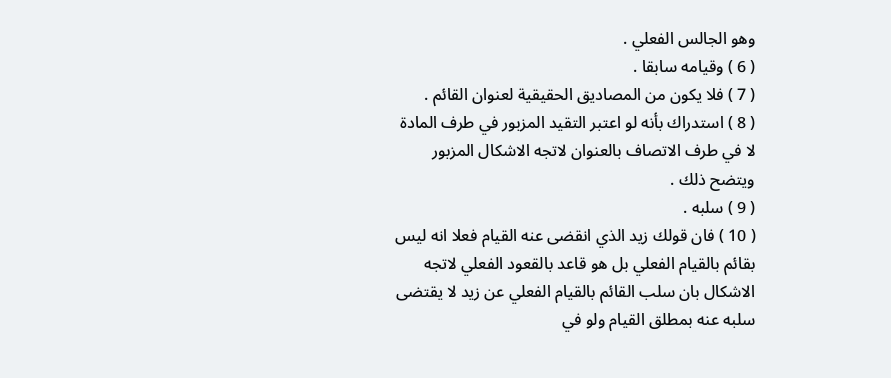وهو الجالس الفعلي .
( 6 ) وقيامه سابقا .
( 7 ) فلا يكون من المصاديق الحقيقية لعنوان القائم .
( 8 ) استدراك بأنه لو اعتبر التقيد المزبور في طرف المادة لا في طرف الاتصاف بالعنوان لاتجه الاشكال المزبور ويتضح ذلك .
( 9 ) سلبه .
( 10 ) فان قولك زيد الذي انقضى عنه القيام فعلا انه ليس بقائم بالقيام الفعلي بل هو قاعد بالقعود الفعلي لاتجه الاشكال بان سلب القائم بالقيام الفعلي عن زيد لا يقتضى سلبه عنه بمطلق القيام ولو في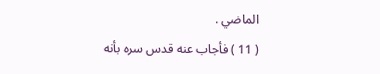الماضي .
( 11 ) فأجاب عنه قدس سره بأنه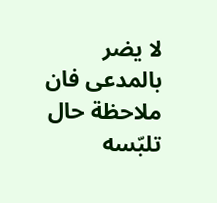لا يضر بالمدعى فان ملاحظة حال تلبّسه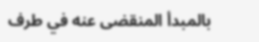بالمبدأ المنقضى عنه في طرف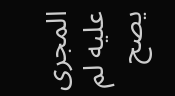المجرى عليه لم يصح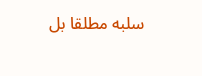سلبه مطلقا بل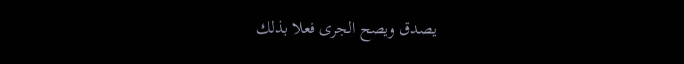يصدق ويصح الجرى فعلا بذلك